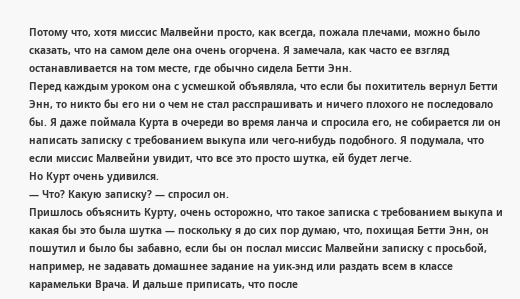Потому что, хотя миссис Малвейни просто, как всегда, пожала плечами, можно было сказать, что на самом деле она очень огорчена. Я замечала, как часто ее взгляд останавливается на том месте, где обычно сидела Бетти Энн.
Перед каждым уроком она с усмешкой объявляла, что если бы похититель вернул Бетти Энн, то никто бы его ни о чем не стал расспрашивать и ничего плохого не последовало бы. Я даже поймала Курта в очереди во время ланча и спросила его, не собирается ли он написать записку с требованием выкупа или чего-нибудь подобного. Я подумала, что если миссис Малвейни увидит, что все это просто шутка, ей будет легче.
Но Курт очень удивился.
— Что? Какую записку? — спросил он.
Пришлось объяснить Курту, очень осторожно, что такое записка с требованием выкупа и какая бы это была шутка — поскольку я до сих пор думаю, что, похищая Бетти Энн, он пошутил и было бы забавно, если бы он послал миссис Малвейни записку с просьбой, например, не задавать домашнее задание на уик-энд или раздать всем в классе карамельки Врача. И дальше приписать, что после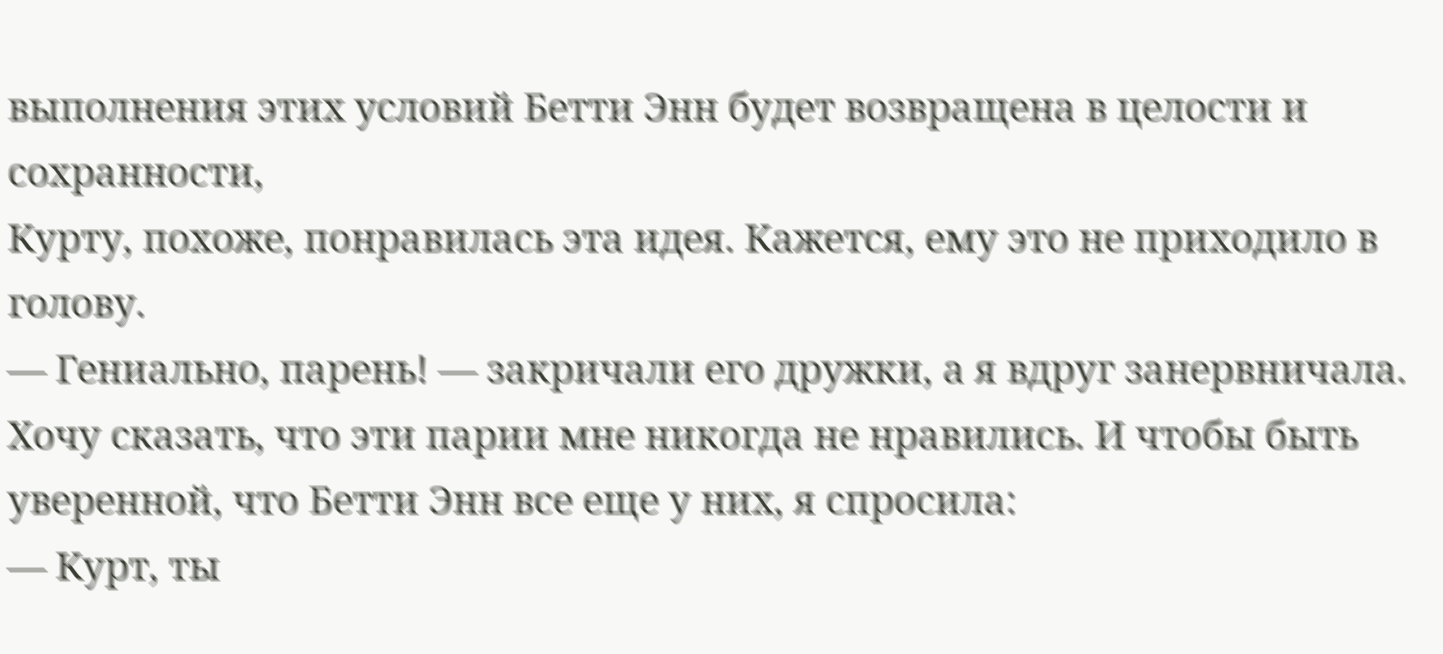выполнения этих условий Бетти Энн будет возвращена в целости и сохранности,
Курту, похоже, понравилась эта идея. Кажется, ему это не приходило в голову.
— Гениально, парень! — закричали его дружки, а я вдруг занервничала. Хочу сказать, что эти парии мне никогда не нравились. И чтобы быть уверенной, что Бетти Энн все еще у них, я спросила:
— Курт, ты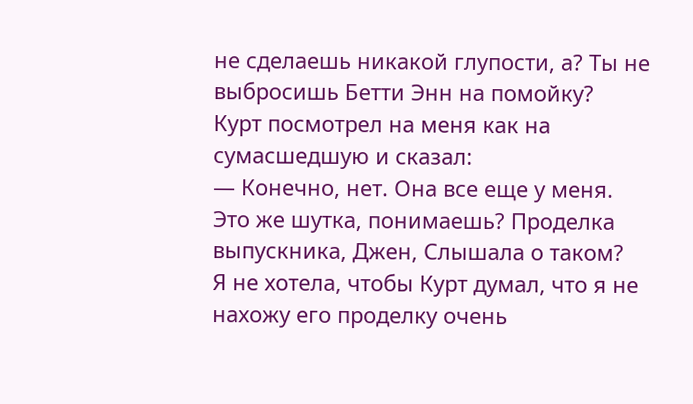не сделаешь никакой глупости, а? Ты не выбросишь Бетти Энн на помойку?
Курт посмотрел на меня как на сумасшедшую и сказал:
— Конечно, нет. Она все еще у меня. Это же шутка, понимаешь? Проделка выпускника, Джен, Слышала о таком?
Я не хотела, чтобы Курт думал, что я не нахожу его проделку очень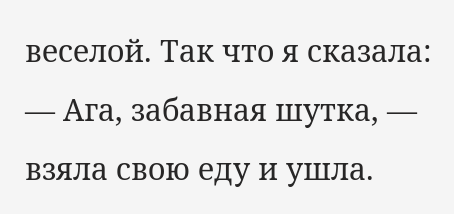веселой. Так что я сказала:
— Ага, забавная шутка, — взяла свою еду и ушла.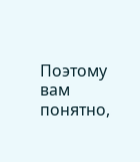Поэтому вам понятно,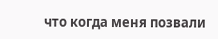что когда меня позвали